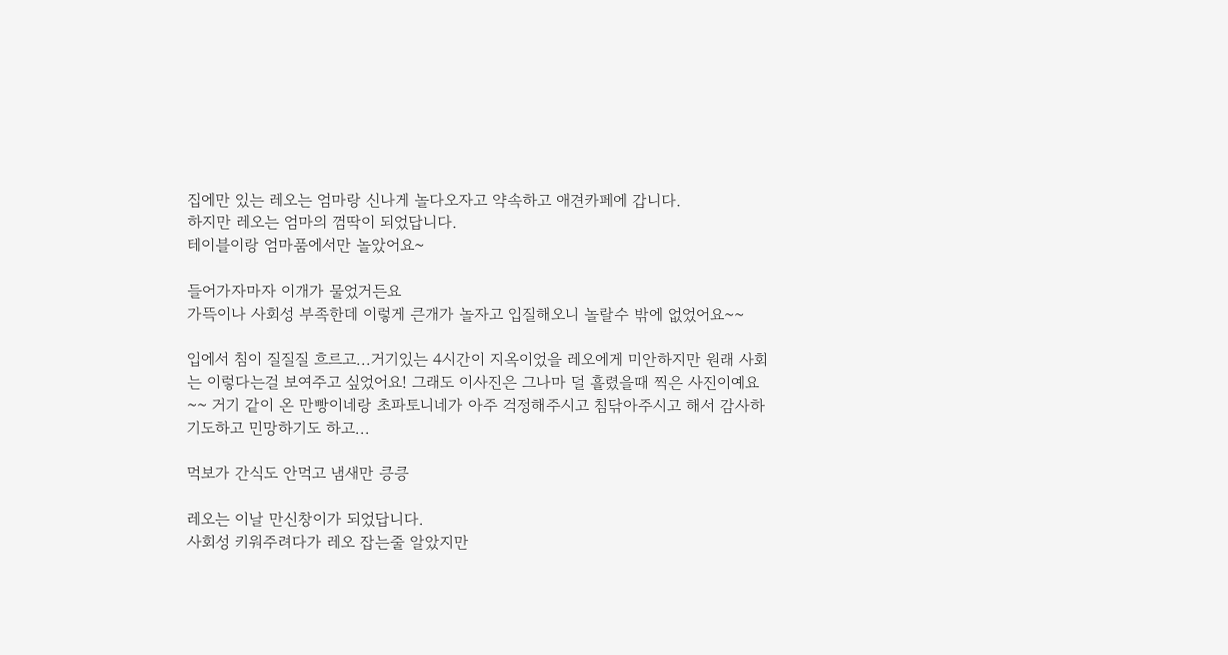집에만 있는 레오는 엄마랑 신나게 놀다오자고 약속하고 애견카페에 갑니다.
하지만 레오는 엄마의 껌딱이 되었답니다.
테이블이랑 엄마품에서만 놀았어요~

들어가자마자 이개가 물었거든요
가뜩이나 사회성 부족한데 이렇게 큰개가 놀자고 입질해오니 놀랄수 밖에 없었어요~~

입에서 침이 질질질 흐르고...거기있는 4시간이 지옥이었을 레오에게 미안하지만 원래 사회는 이렇다는걸 보여주고 싶었어요! 그래도 이사진은 그나마 덜 흘렸을때 찍은 사진이예요~~ 거기 같이 온 만빵이네랑 초파토니네가 아주 걱정해주시고 침닦아주시고 해서 감사하기도하고 민망하기도 하고...

먹보가 간식도 안먹고 냄새만 킁킁

레오는 이날 만신창이가 되었답니다.
사회성 키워주려다가 레오 잡는줄 알았지만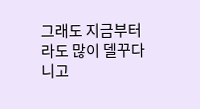그래도 지금부터라도 많이 델꾸다니고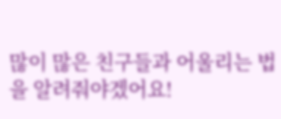많이 많은 친구들과 어울리는 법을 알려줘야겠어요!